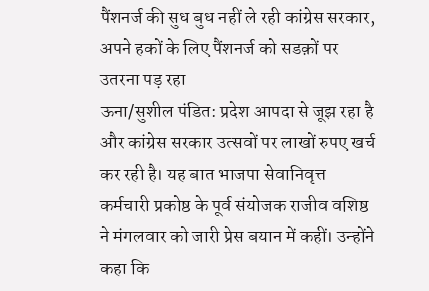पैंशनर्ज की सुध बुध नहीं ले रही कांग्रेस सरकार, अपने हकों के लिए पैंशनर्ज को सडक़ों पर उतरना पड़ रहा
ऊना/सुशील पंडित: प्रदेश आपदा से जूझ रहा है और कांग्रेस सरकार उत्सवों पर लाखों रुपए खर्च कर रही है। यह बात भाजपा सेवानिवृत्त कर्मचारी प्रकोष्ठ के पूर्व संयोजक राजीव वशिष्ठ ने मंगलवार को जारी प्रेस बयान में कहीं। उन्होंने कहा कि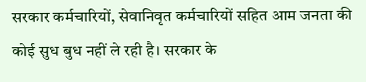सरकार कर्मचारियों, सेवानिवृत कर्मचारियों सहित आम जनता की कोई सुध बुध नहीं ले रही है। सरकार के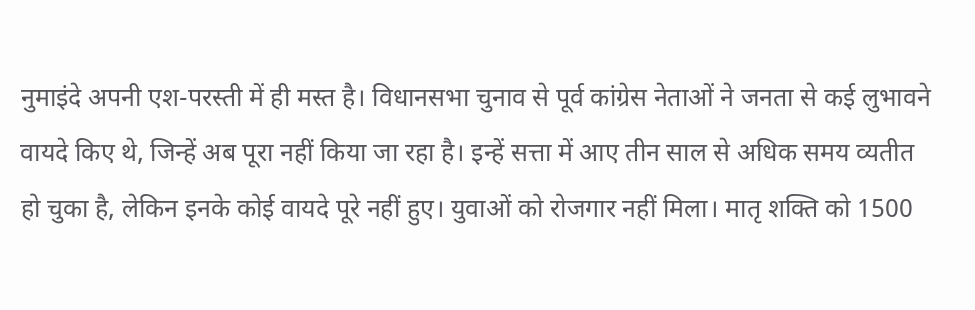नुमाइंदे अपनी एश-परस्ती में ही मस्त है। विधानसभा चुनाव से पूर्व कांग्रेस नेताओं ने जनता से कई लुभावने वायदे किए थे, जिन्हें अब पूरा नहीं किया जा रहा है। इन्हें सत्ता में आए तीन साल से अधिक समय व्यतीत हो चुका है, लेकिन इनके कोई वायदे पूरे नहीं हुए। युवाओं को रोजगार नहीं मिला। मातृ शक्ति को 1500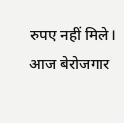रुपए नहीं मिले। आज बेरोजगार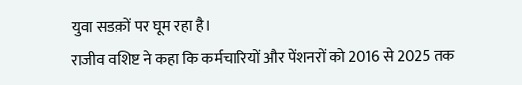युवा सडक़ों पर घूम रहा है।
राजीव वशिष्ट ने कहा कि कर्मचारियों और पेंशनरों को 2016 से 2025 तक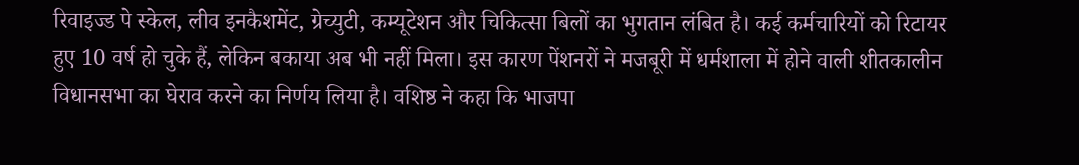रिवाइज्ड पे स्केल, लीव इनकैशमेंट, ग्रेच्युटी, कम्यूटेशन और चिकित्सा बिलों का भुगतान लंबित है। कई कर्मचारियों को रिटायर हुए 10 वर्ष हो चुके हैं, लेकिन बकाया अब भी नहीं मिला। इस कारण पेंशनरों ने मजबूरी में धर्मशाला में होने वाली शीतकालीन विधानसभा का घेराव करने का निर्णय लिया है। वशिष्ठ ने कहा कि भाजपा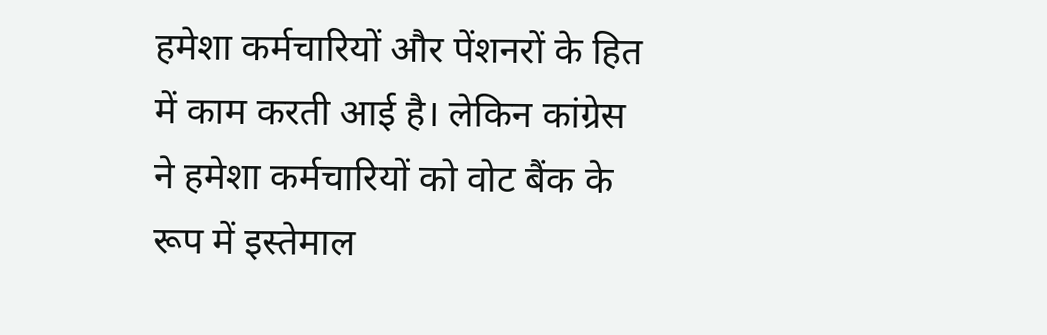हमेशा कर्मचारियों और पेंशनरों के हित में काम करती आई है। लेकिन कांग्रेस ने हमेशा कर्मचारियों को वोट बैंक के रूप में इस्तेमाल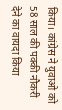किया। कांग्रेस ने युवाओ को 58 साल की पक्की नौकरी देने का वायदा किया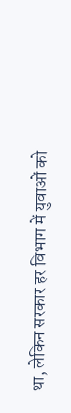था, लेकिन सरकार हर विभाग में युवाओं को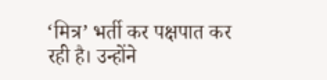‘मित्र’ भर्ती कर पक्षपात कर रही है। उन्होंने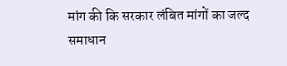मांग की कि सरकार लंबित मांगों का जल्द समाधान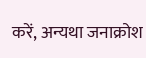करें, अन्यथा जनाक्रोश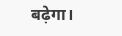बढ़ेगा।